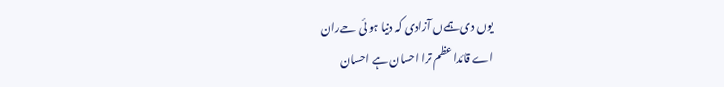یوں دی ہمےں آزادی کہ دنیا ہو ئی حےران
اے قائدا عظم ترا احسان ہے احسان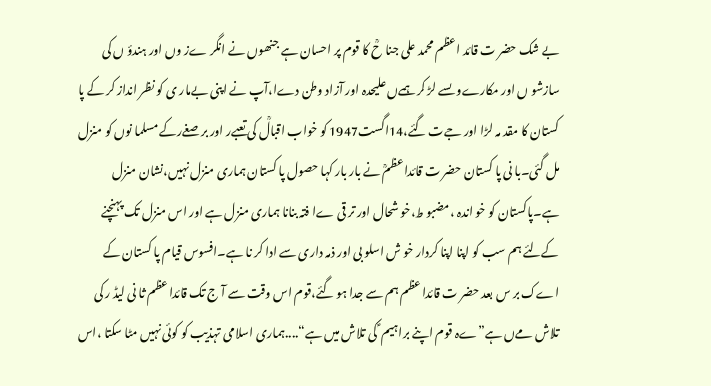بے شک حضر ت قائد اعظم محمد علی جنا حؒ کا قوم پر احسان ہے جنھوں نے انگر ےز وں اور ہندؤ ں کی سازشو ں اور مکارےو ںسے لڑ کر ہمےں علیحدہ اور آزاد وطن دےا،آپ نے اپنی بےمار ی کو نظر انداز کر کے پا کستان کا مقد مہ لڑا اور جےت گئے،14اگست1947 کو خواب اقبالؒ کی تعبےر اور بر صغےرکے مسلما نوں کو منزل مل گئی۔با نی پا کستان حضر ت قائدا عظمؒ نے بار بار کہا حصول پا کستان ہماری منزل نہیں،نشان منزل ہے۔پاکستان کو خو اندہ ،مضبو ط،خو شحال اور تر قی ےا فتہ بنانا ہماری منزل ہے اور اس منزل تک پہنچنے کےلئے ہم سب کو اپنا اپنا کردار خو ش اسلو بی اور ذمہ داری سے ادا کر نا ہے۔افسوس قیام پا کستان کے اےک بر س بعد حضر ت قائدا عظم ہم سے جدا ہو گئے،قوم اس وقت سے آ ج تک قائدا عظم ثا نی لیڈ ر کی تلاش مےں ہے”ےہ قوم اپنے براہیم ؑ کی تلاش میں ہے“....ہماری اسلامی تہذیب کو کوئی نہیں مٹا سکتا ،اس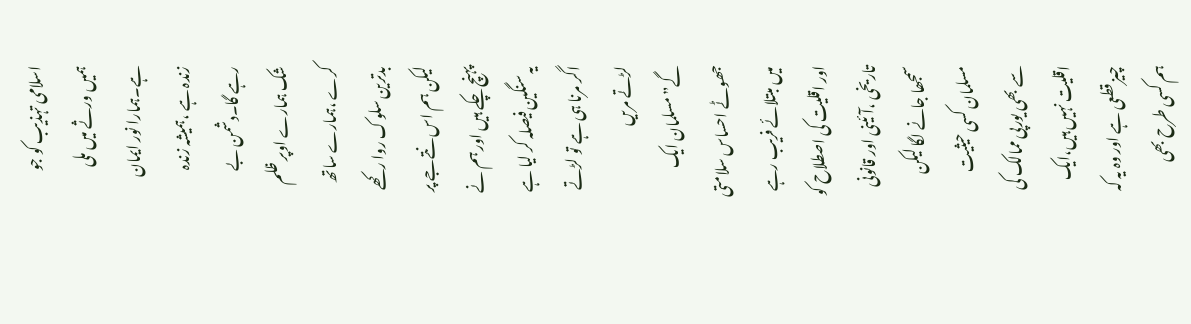اسلامی تہذیب کو جو ہمیں ورثے میں ملی ہے۔ہمارا نور ایمان زندہ ہے ،ہمیشہ زندہ رہے گا۔دشمن بے شک ہمارے اوپر ظلم کرے ،ہمارے ساتھ بدترین سلوک روا رکھے لیکن ہم اس نتےجے پر پہنچ چکے ہیں اور ہم نے یہ سنگین فیصلہ کر لیا ہے اگر مرنا ہی ہے تو لڑتے لڑتے مریں گے”مسلمان ایک جھوٹے احساس سلامتی میں مبتلائے فریب رہے اور اقلیت کی اصطلاح کو تاریخی ،آئینی اور قانونی سمجھا جانے لگا لیکن مسلمان کسی حیثیت سے بھی یورپی ممالک کی اقلیت نہیں ہیں،ایک چیز قطعی ہے اور وہ یہ کہ ہم کسی طرح بھی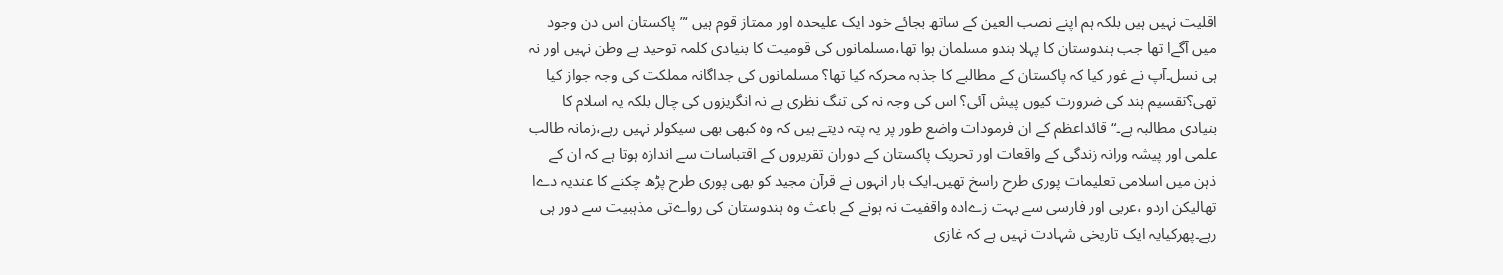اقلیت نہیں ہیں بلکہ ہم اپنے نصب العین کے ساتھ بجائے خود ایک علیحدہ اور ممتاز قوم ہیں ‘”پاکستان اس دن وجود میں آگےا تھا جب ہندوستان کا پہلا ہندو مسلمان ہوا تھا،مسلمانوں کی قومیت کا بنیادی کلمہ توحید ہے وطن نہیں اور نہ ہی نسل۔آپ نے غور کیا کہ پاکستان کے مطالبے کا جذبہ محرکہ کیا تھا؟ مسلمانوں کی جداگانہ مملکت کی وجہ جواز کیا تھی؟تقسیم ہند کی ضرورت کیوں پیش آئی؟ اس کی وجہ نہ کی تنگ نظری ہے نہ انگریزوں کی چال بلکہ یہ اسلام کا بنیادی مطالبہ ہے۔“قائداعظم کے ان فرمودات واضع طور پر یہ پتہ دیتے ہیں کہ وہ کبھی بھی سیکولر نہیں رہے،زمانہ طالب علمی اور پیشہ ورانہ زندگی کے واقعات اور تحریک پاکستان کے دوران تقریروں کے اقتباسات سے اندازہ ہوتا ہے کہ ان کے ذہن میں اسلامی تعلیمات پوری طرح راسخ تھیں۔ایک بار انہوں نے قرآن مجید کو بھی پوری طرح پڑھ چکنے کا عندیہ دےا تھالیکن اردو ،عربی اور فارسی سے بہت زےادہ واقفیت نہ ہونے کے باعث وہ ہندوستان کی رواےتی مذہبیت سے دور ہی رہے۔پھرکیایہ ایک تاریخی شہادت نہیں ہے کہ غازی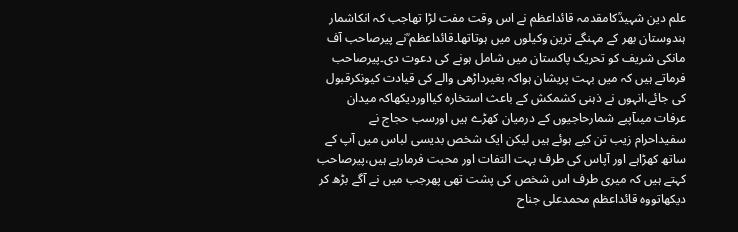علم دین شہیدؒکامقدمہ قائداعظم نے اس وقت مفت لڑا تھاجب کہ انکاشمار ہندوستان بھر کے مہنگے ترین وکیلوں میں ہوتاتھا۔قائداعظم ؒنے پیرصاحب آف مانکی شریف کو تحریک پاکستان میں شامل ہونے کی دعوت دی۔پیرصاحب فرماتے ہیں کہ میں بہت پریشان ہواکہ بغیرداڑھی والے کی قیادت کیونکرقبول کی جائے،انہوں نے ذہنی کشمکش کے باعث استخارہ کیااوردیکھاکہ میدان عرفات میںآپبے شمارحاجیوں کے درمیان کھڑے ہیں اورسب حجاج نے سفیداحرام زیب تن کیے ہوئے ہیں لیکن ایک شخص بدیسی لباس میں آپ کے ساتھ کھڑاہے اور آپاس کی طرف بہت التفات اور محبت فرمارہے ہیں،پیرصاحب کہتے ہیں کہ میری طرف اس شخص کی پشت تھی پھرجب میں نے آگے بڑھ کر دیکھاتووہ قائداعظم محمدعلی جناح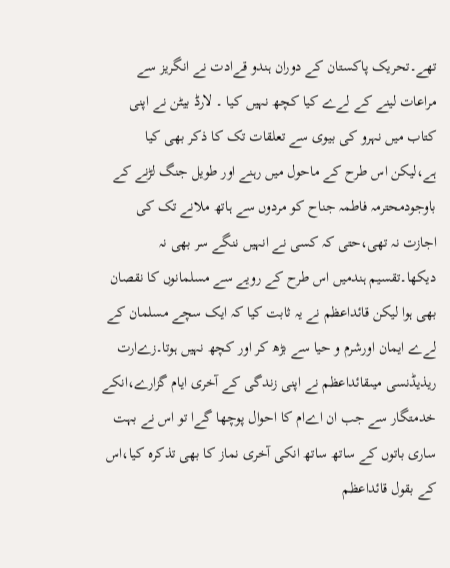تھے۔تحریک پاکستان کے دوران ہندو قےادت نے انگریز سے مراعات لینے کے لےے کیا کچھ نہیں کیا ۔ لارڈ بیٹن نے اپنی کتاب میں نہرو کی بیوی سے تعلقات تک کا ذکر بھی کیا ہے،لیکن اس طرح کے ماحول میں رہنے اور طویل جنگ لڑنے کے باوجودمحترمہ فاطمہ جناح کو مردوں سے ہاتھ ملانے تک کی اجازت نہ تھی،حتی کہ کسی نے انہیں ننگے سر بھی نہ دیکھا۔تقسیم ہندمیں اس طرح کے رویے سے مسلمانوں کا نقصان بھی ہوا لیکن قائداعظم نے یہ ثابت کیا کہ ایک سچے مسلمان کے لےے ایمان اورشرم و حیا سے بڑھ کر اور کچھ نہیں ہوتا۔زےارت ریذیڈنسی میںقائداعظم نے اپنی زندگی کے آخری ایام گزارے،انکے خدمتگار سے جب ان اےام کا احوال پوچھا گےا تو اس نے بہت ساری باتوں کے ساتھ ساتھ انکی آخری نماز کا بھی تذکرہ کیا،اس کے بقول قائداعظم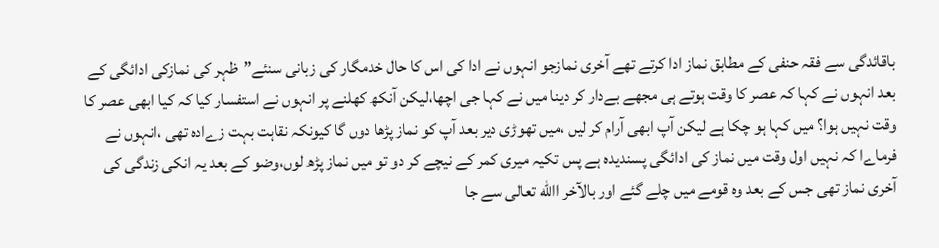باقائدگی سے فقہ حنفی کے مطابق نماز ادا کرتے تھے آخری نمازجو انہوں نے ادا کی اس کا حال خدمگار کی زبانی سنئے”ظہر کی نمازکی ادائگی کے بعد انہوں نے کہا کہ عصر کا وقت ہوتے ہی مجھے بےدار کر دینا میں نے کہا جی اچھا،لیکن آنکھ کھلنے پر انہوں نے استفسار کیا کہ کیا ابھی عصر کا وقت نہیں ہوا؟ میں کہا ہو چکا ہے لیکن آپ ابھی آرام کر لیں ،میں تھوڑی دیر بعد آپ کو نماز پڑھا دوں گا کیونکہ نقاہت بہت زےادہ تھی ،انہوں نے فرماےا کہ نہیں اول وقت میں نماز کی ادائگی پسندیدہ ہے پس تکیہ میری کمر کے نیچے کر دو تو میں نماز پڑھ لوں،وضو کے بعد یہ انکی زندگی کی آخری نماز تھی جس کے بعد وہ قومے میں چلے گئے اور بالآخر االله تعالی سے جا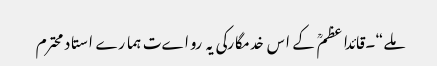ملے“۔قائداعظمؒ کے اس خدمگارکی یہ رواےت ہمارے استاد محترم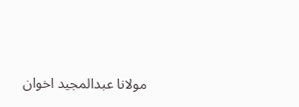مولانا عبدالمجید اخوان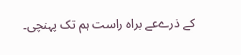کے ذرےعے براہ راست ہم تک پہنچی۔